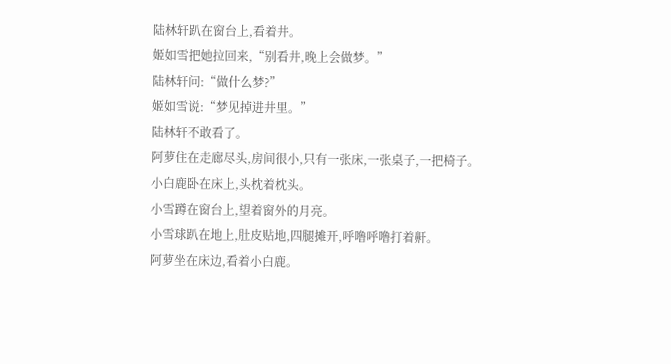陆林轩趴在窗台上,看着井。
姬如雪把她拉回来,“别看井,晚上会做梦。”
陆林轩问:“做什么梦?”
姬如雪说:“梦见掉进井里。”
陆林轩不敢看了。
阿萝住在走廊尽头,房间很小,只有一张床,一张桌子,一把椅子。
小白鹿卧在床上,头枕着枕头。
小雪蹲在窗台上,望着窗外的月亮。
小雪球趴在地上,肚皮贴地,四腿摊开,呼噜呼噜打着鼾。
阿萝坐在床边,看着小白鹿。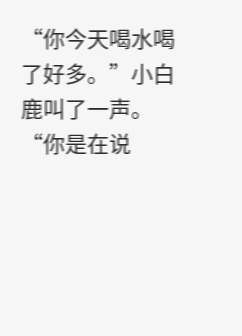“你今天喝水喝了好多。”小白鹿叫了一声。
“你是在说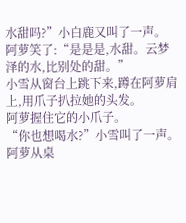水甜吗?”小白鹿又叫了一声。
阿萝笑了:“是是是,水甜。云梦泽的水,比别处的甜。”
小雪从窗台上跳下来,蹲在阿萝肩上,用爪子扒拉她的头发。
阿萝握住它的小爪子。
“你也想喝水?”小雪叫了一声。
阿萝从桌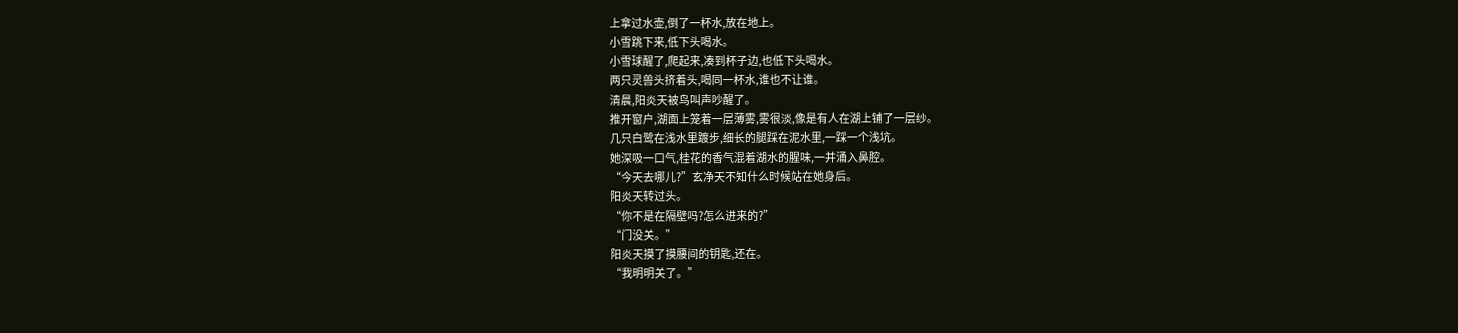上拿过水壶,倒了一杯水,放在地上。
小雪跳下来,低下头喝水。
小雪球醒了,爬起来,凑到杯子边,也低下头喝水。
两只灵兽头挤着头,喝同一杯水,谁也不让谁。
清晨,阳炎天被鸟叫声吵醒了。
推开窗户,湖面上笼着一层薄雾,雾很淡,像是有人在湖上铺了一层纱。
几只白鹭在浅水里踱步,细长的腿踩在泥水里,一踩一个浅坑。
她深吸一口气,桂花的香气混着湖水的腥味,一并涌入鼻腔。
“今天去哪儿?”玄净天不知什么时候站在她身后。
阳炎天转过头。
“你不是在隔壁吗?怎么进来的?”
“门没关。”
阳炎天摸了摸腰间的钥匙,还在。
“我明明关了。”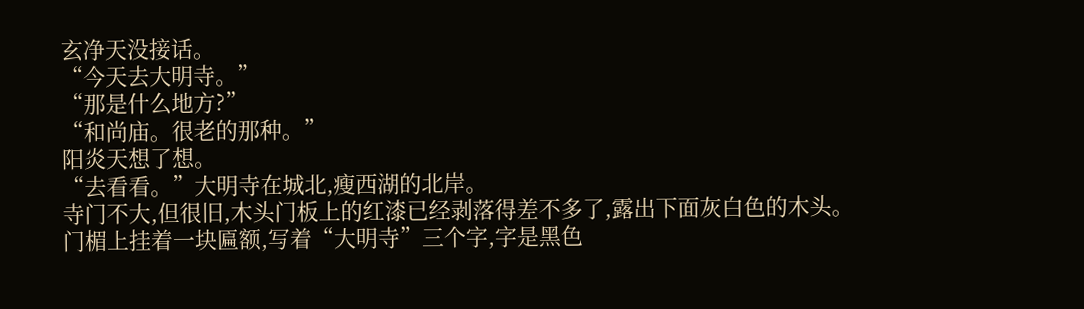玄净天没接话。
“今天去大明寺。”
“那是什么地方?”
“和尚庙。很老的那种。”
阳炎天想了想。
“去看看。”大明寺在城北,瘦西湖的北岸。
寺门不大,但很旧,木头门板上的红漆已经剥落得差不多了,露出下面灰白色的木头。
门楣上挂着一块匾额,写着“大明寺”三个字,字是黑色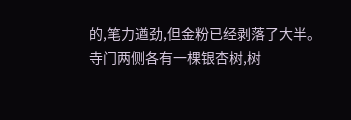的,笔力遒劲,但金粉已经剥落了大半。
寺门两侧各有一棵银杏树,树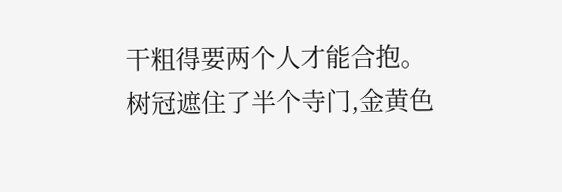干粗得要两个人才能合抱。
树冠遮住了半个寺门,金黄色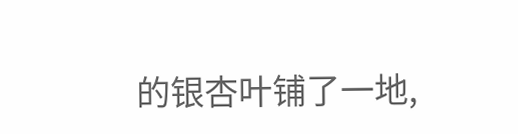的银杏叶铺了一地,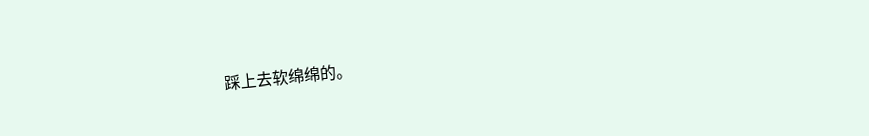踩上去软绵绵的。